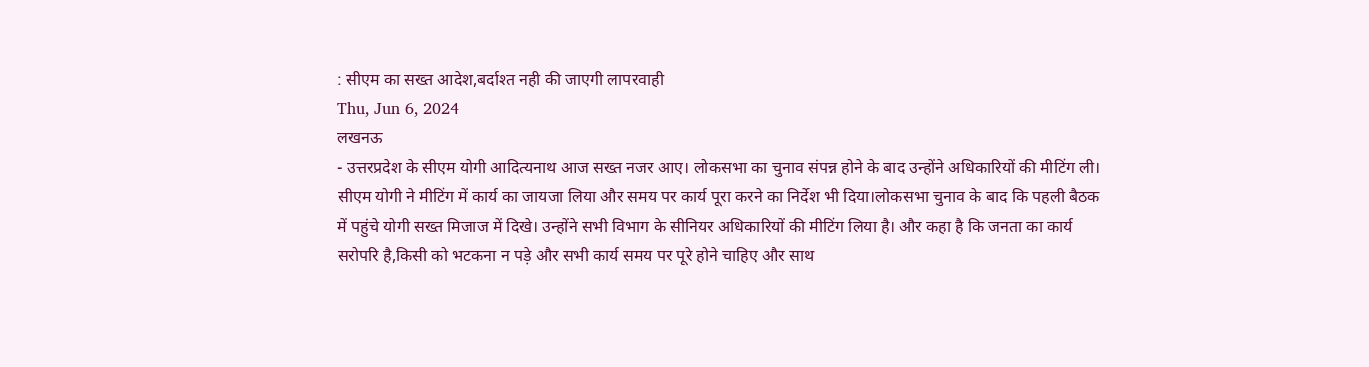: सीएम का सख्त आदेश,बर्दाश्त नही की जाएगी लापरवाही
Thu, Jun 6, 2024
लखनऊ
- उत्तरप्रदेश के सीएम योगी आदित्यनाथ आज सख्त नजर आए। लोकसभा का चुनाव संपन्न होने के बाद उन्होंने अधिकारियों की मीटिंग ली। सीएम योगी ने मीटिंग में कार्य का जायजा लिया और समय पर कार्य पूरा करने का निर्देश भी दिया।लोकसभा चुनाव के बाद कि पहली बैठक में पहुंचे योगी सख्त मिजाज में दिखे। उन्होंने सभी विभाग के सीनियर अधिकारियों की मीटिंग लिया है। और कहा है कि जनता का कार्य सरोपरि है,किसी को भटकना न पड़े और सभी कार्य समय पर पूरे होने चाहिए और साथ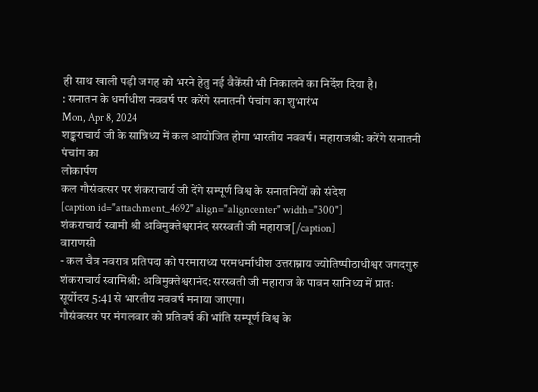ही साथ खाली पड़ी जगह को भरने हेतु नई वैकेंसी भी निकालने का निर्देश दिया है।
: सनातन के धर्माधीश नववर्ष पर करेंगे सनातनी पंचांग का शुभारंभ
Mon, Apr 8, 2024
शङ्कराचार्य जी के सान्निध्य में कल आयोजित होगा भारतीय नववर्ष। महाराजश्री: करेंगे सनातनी पंचांग का
लोकार्पण
कल गौसंवत्सर पर शंकराचार्य जी देंगे सम्पूर्ण विश्व के सनातनियों को संदेश
[caption id="attachment_4692" align="aligncenter" width="300"]
शंकराचार्य स्वामी श्री अविमुक्तेश्वरानंद सरस्वती जी महाराज[/caption]
वाराणसी
- कल चैत्र नवरात्र प्रतिपदा को परमाराध्य परमधर्माधीश उत्तराम्नाय ज्योतिष्पीठाधीश्वर जगदगुरु शंकराचार्य स्वामिश्री: अविमुक्तेश्वरानंद: सरस्वती जी महाराज के पावन सानिध्य में प्रातः सूर्योदय 5:41 से भारतीय नववर्ष मनाया जाएगा।
गौसंवत्सर पर मंगलवार को प्रतिवर्ष की भांति सम्पूर्ण विश्व के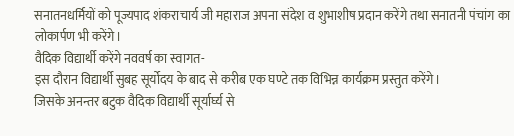सनातनधर्मियों को पूज्यपाद शंकराचार्य जी महाराज अपना संदेश व शुभाशीष प्रदान करेंगे तथा सनातनी पंचांग का लोकार्पण भी करेंगे।
वैदिक विद्यार्थी करेंगे नववर्ष का स्वागत-
इस दौरान विद्यार्थी सुबह सूर्योदय के बाद से करीब एक घण्टे तक विभिन्न कार्यक्रम प्रस्तुत करेंगे।
जिसके अनन्तर बटुक वैदिक विद्यार्थी सूर्यार्घ्य से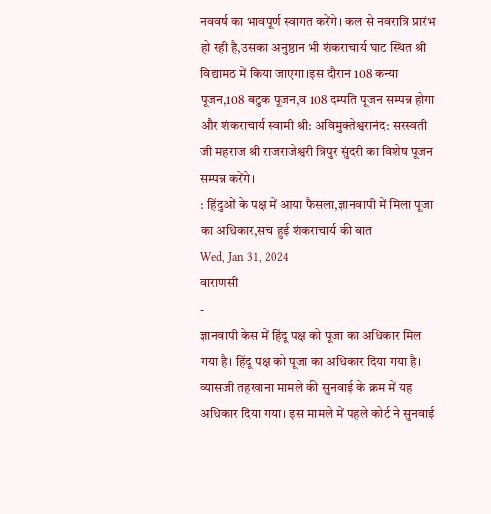नववर्ष का भावपूर्ण स्वागत करेंगे। कल से नवरात्रि प्रारंभ हो रही है,उसका अनुष्ठान भी शंकराचार्य घाट स्थित श्री विद्यामठ में किया जाएगा।इस दौरान 108 कन्या पूजन,108 बटुक पूजन,व 108 दम्पति पूजन सम्पन्न होगा और शंकराचार्य स्वामी श्री: अविमुक्तेश्वरानंद: सरस्वती जी महराज श्री राजराजेश्वरी त्रिपुर सुंदरी का विशेष पूजन सम्पन्न करेंगे।
: हिंदुओं के पक्ष में आया फैसला,ज्ञानवापी में मिला पूजा का अधिकार,सच हुई शंकराचार्य की बात
Wed, Jan 31, 2024
वाराणसी
-
ज्ञानवापी केस में हिंदू पक्ष को पूजा का अधिकार मिल गया है। हिंदू पक्ष को पूजा का अधिकार दिया गया है। व्यासजी तहखाना मामले की सुनवाई के क्रम में यह अधिकार दिया गया। इस मामले में पहले कोर्ट ने सुनवाई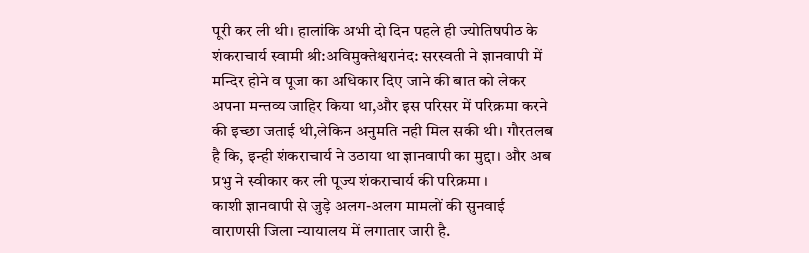पूरी कर ली थी। हालांकि अभी दो दिन पहले ही ज्योतिषपीठ के शंकराचार्य स्वामी श्री:अविमुक्तेश्वरानंद: सरस्वती ने ज्ञानवापी में मन्दिर होने व पूजा का अधिकार दिए जाने की बात को लेकर अपना मन्तव्य जाहिर किया था,और इस परिसर में परिक्रमा करने की इच्छा जताई थी,लेकिन अनुमति नही मिल सकी थी। गौरतलब है कि, इन्ही शंकराचार्य ने उठाया था ज्ञानवापी का मुद्दा। और अब प्रभु ने स्वीकार कर ली पूज्य शंकराचार्य की परिक्रमा ।
काशी ज्ञानवापी से जुड़े अलग-अलग मामलों की सुनवाई वाराणसी जिला न्यायालय में लगातार जारी है.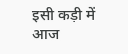इसी कड़ी में आज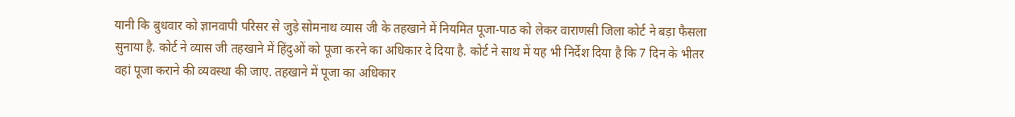यानी कि बुधवार को ज्ञानवापी परिसर से जुड़े सोमनाथ व्यास जी के तहखाने में नियमित पूजा-पाठ को लेकर वाराणसी जिला कोर्ट ने बड़ा फैसला सुनाया है. कोर्ट ने व्यास जी तहखाने में हिंदुओं को पूजा करने का अधिकार दे दिया है. कोर्ट ने साथ में यह भी निर्देश दिया है कि 7 दिन के भीतर वहां पूजा कराने की व्यवस्था की जाए. तहखाने में पूजा का अधिकार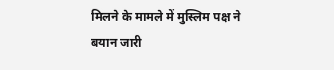मिलने के मामले में मुस्लिम पक्ष ने बयान जारी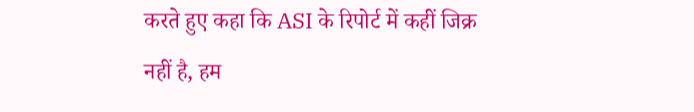करते हुए कहा कि ASI के रिपोर्ट में कहीं जिक्र नहीं है, हम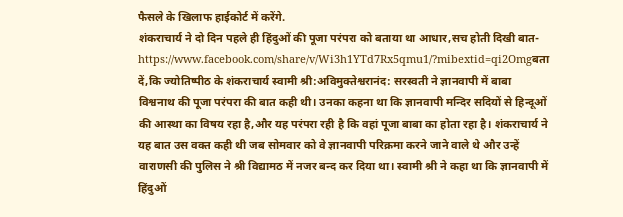फैसले के खिलाफ हाईकोर्ट में करेंगे.
शंकराचार्य ने दो दिन पहले ही हिंदुओं की पूजा परंपरा को बताया था आधार,सच होती दिखी बात-
https://www.facebook.com/share/v/Wi3h1YTd7Rx5qmu1/?mibextid=qi2Omgबता दें,कि ज्योतिष्पीठ के शंकराचार्य स्वामी श्री:अविमुक्तेश्वरानंद: सरस्वती ने ज्ञानवापी में बाबा विश्वनाथ की पूजा परंपरा की बात कही थी। उनका कहना था कि ज्ञानवापी मन्दिर सदियों से हिन्दूओं की आस्था का विषय रहा है,और यह परंपरा रही है कि वहां पूजा बाबा का होता रहा है। शंकराचार्य ने यह बात उस वक्त कही थी जब सोमवार को वे ज्ञानवापी परिक्रमा करने जाने वाले थे और उन्हें वाराणसी की पुलिस ने श्री विद्यामठ में नजर बन्द कर दिया था। स्वामी श्री ने कहा था कि ज्ञानवापी में हिंदुओं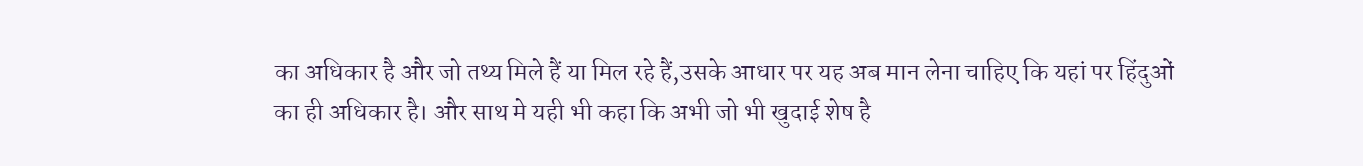का अधिकार है और जो तथ्य मिले हैं या मिल रहे हैं,उसके आधार पर यह अब मान लेना चाहिए कि यहां पर हिंदुओं का ही अधिकार है। और साथ मे यही भी कहा कि अभी जो भी खुदाई शेष है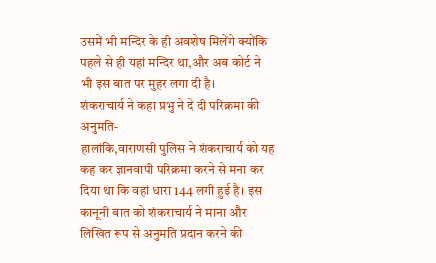उसमें भी मन्दिर के ही अवशेष मिलेंगे क्योंकि पहले से ही यहां मन्दिर था,और अब कोर्ट ने भी इस बात पर मुहर लगा दी है।
शंकराचार्य ने कहा प्रभु ने दे दी परिक्रमा की अनुमति-
हालांकि,वाराणसी पुलिस ने शंकराचार्य को यह कह कर ज्ञानवापी परिक्रमा करने से मना कर दिया था कि वहां धारा 144 लगी हुई है। इस कानूनी बात को शंकराचार्य ने माना और लिखित रूप से अनुमति प्रदान करने की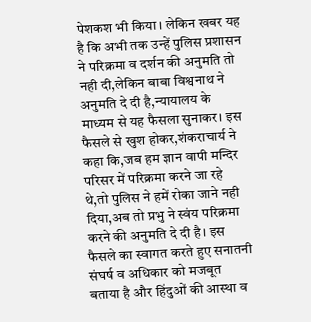पेशकश भी किया। लेकिन खबर यह है कि अभी तक उन्हें पुलिस प्रशासन ने परिक्रमा व दर्शन की अनुमति तो नही दी,लेकिन बाबा विश्वनाथ ने अनुमति दे दी है,न्यायालय के माध्यम से यह फैसला सुनाकर। इस फैसले से खुश होकर,शंकराचार्य ने कहा कि,जब हम ज्ञान वापी मन्दिर परिसर में परिक्रमा करने जा रहे थे,तो पुलिस ने हमें रोका जाने नही दिया,अब तो प्रभु ने स्वंय परिक्रमा करने की अनुमति दे दी है। इस फैसले का स्वागत करते हुए सनातनी संघर्ष व अधिकार को मजबूत बताया है और हिंदुओं की आस्था व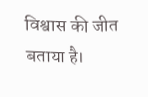विश्वास की जीत बताया है।